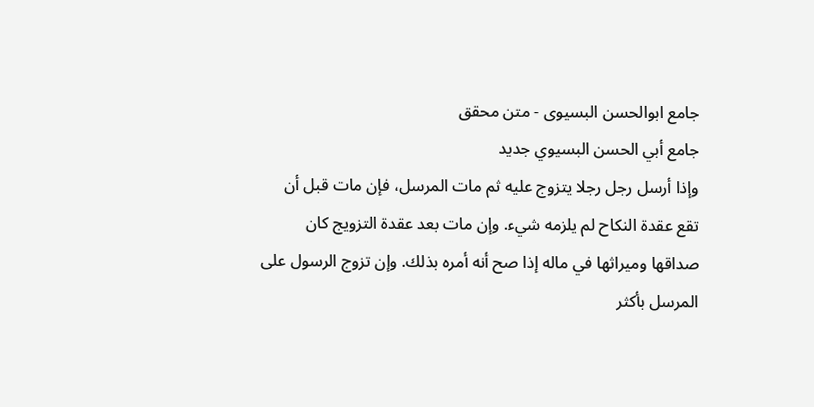جامع ابوالحسن البسیوی - متن محقق
جامع أبي الحسن البسيوي جديد
وإذا أرسل رجل رجلا يتزوج عليه ثم مات المرسل، فإن مات قبل أن تقع عقدة النكاح لم يلزمه شيء. وإن مات بعد عقدة التزويج كان صداقها وميراثها في ماله إذا صح أنه أمره بذلك. وإن تزوج الرسول على المرسل بأكثر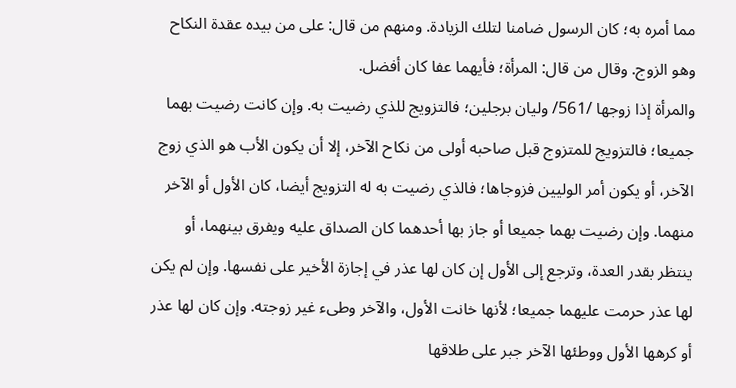مما أمره به؛ كان الرسول ضامنا لتلك الزيادة. ومنهم من قال: على من بيده عقدة النكاح وهو الزوج. وقال من قال: المرأة؛ فأيهما عفا كان أفضل.
والمرأة إذا زوجها /561/ وليان برجلين؛ فالتزويج للذي رضيت به. وإن كانت رضيت بهما جميعا؛ فالتزويج للمتزوج قبل صاحبه أولى من نكاح الآخر، إلا أن يكون الأب هو الذي زوج الآخر، أو يكون أمر الوليين فزوجاها؛ فالذي رضيت به له التزويج أيضا، كان الأول أو الآخر منهما. وإن رضيت بهما جميعا أو جاز بها أحدهما كان الصداق عليه ويفرق بينهما، أو ينتظر بقدر العدة، وترجع إلى الأول إن كان لها عذر في إجازة الأخير على نفسها. وإن لم يكن لها عذر حرمت عليهما جميعا؛ لأنها خانت الأول، والآخر وطىء غير زوجته. وإن كان لها عذر أو كرهها الأول ووطئها الآخر جبر على طلاقها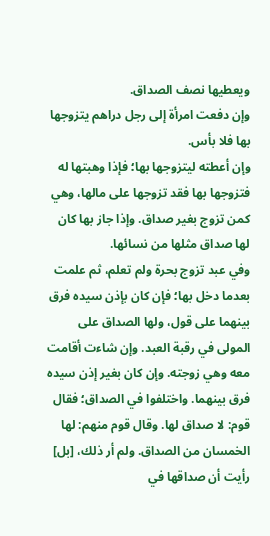ويعطيها نصف الصداق.
وإن دفعت امرأة إلى رجل دراهم يتزوجها بها فلا بأس.
وإن أعطته ليتزوجها بها؛ فإذا وهبتها له فتزوجها بها فقد تزوجها على مالها، وهي كمن تزوج بغير صداق. وإذا جاز بها كان لها صداق مثلها من نسائها.
وفي عبد تزوج بحرة ولم تعلم، ثم علمت بعدما دخل بها؛ فإن كان بإذن سيده فرق بينهما على قول، ولها الصداق على المولى في رقبة العبد. وإن شاءت أقامت معه وهي زوجته. وإن كان بغير إذن سيده فرق بينهما. واختلفوا في الصداق؛ فقال قوم: لا صداق لها. وقال قوم منهم: لها الخمسان من الصداق. ولم أر ذلك، [بل] رأيت أن صداقها في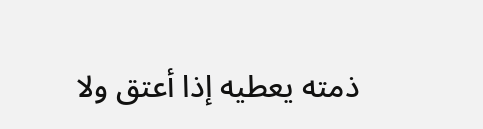ذمته يعطيه إذا أعتق ولا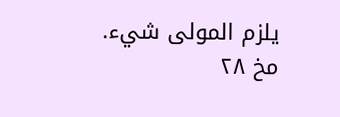يلزم المولى شيء.
مخ ۲۸